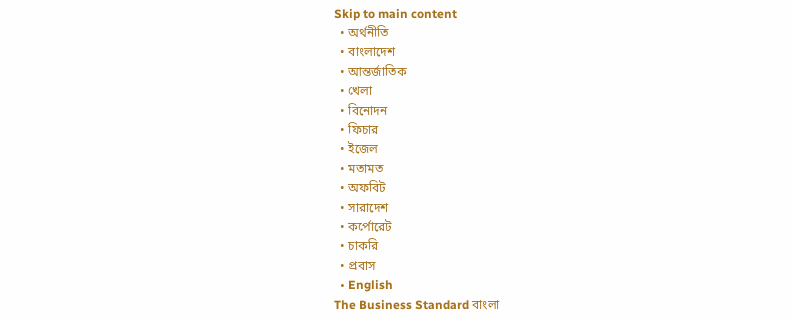Skip to main content
  • অর্থনীতি
  • বাংলাদেশ
  • আন্তর্জাতিক
  • খেলা
  • বিনোদন
  • ফিচার
  • ইজেল
  • মতামত
  • অফবিট
  • সারাদেশ
  • কর্পোরেট
  • চাকরি
  • প্রবাস
  • English
The Business Standard বাংলা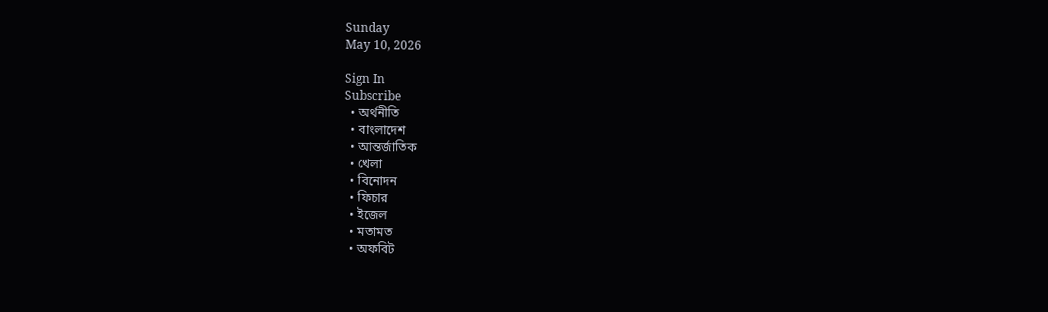Sunday
May 10, 2026

Sign In
Subscribe
  • অর্থনীতি
  • বাংলাদেশ
  • আন্তর্জাতিক
  • খেলা
  • বিনোদন
  • ফিচার
  • ইজেল
  • মতামত
  • অফবিট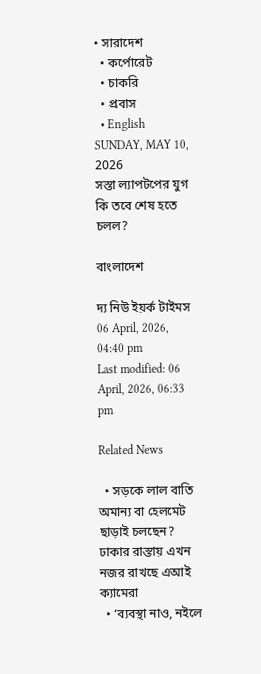• সারাদেশ
  • কর্পোরেট
  • চাকরি
  • প্রবাস
  • English
SUNDAY, MAY 10, 2026
সস্তা ল্যাপটপের যুগ কি তবে শেষ হতে চলল?

বাংলাদেশ

দ্য নিউ ইয়র্ক টাইমস
06 April, 2026, 04:40 pm
Last modified: 06 April, 2026, 06:33 pm

Related News

  • সড়কে লাল বাতি অমান্য বা হেলমেট ছাড়াই চলছেন? ঢাকার রাস্তায় এখন নজর রাখছে এআই ক্যামেরা
  • ‘ব্যবস্থা নাও, নইলে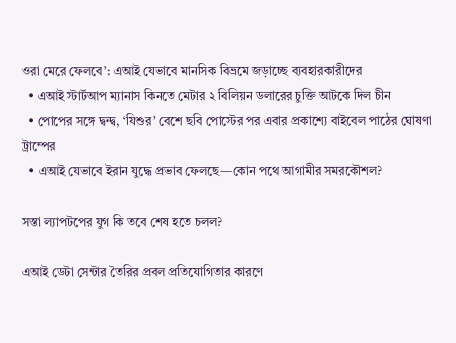ওরা মেরে ফেলবে’: এআই যেভাবে মানসিক বিভ্রমে জড়াচ্ছে ব্যবহারকারীদের
  • এআই স্টার্টআপ ম্যানাস কিনতে মেটার ২ বিলিয়ন ডলারের চুক্তি আটকে দিল চীন
  • পোপের সঙ্গে দ্বন্দ্ব, ‘যিশুর’ বেশে ছবি পোস্টের পর এবার প্রকাশ্যে বাইবেল পাঠের ঘোষণা ট্রাম্পের
  • এআই যেভাবে ইরান যুদ্ধে প্রভাব ফেলছে—কোন পথে আগামীর সমরকৌশল?

সস্তা ল্যাপটপের যুগ কি তবে শেষ হতে চলল?

এআই ডেটা সেন্টার তৈরির প্রবল প্রতিযোগিতার কারণে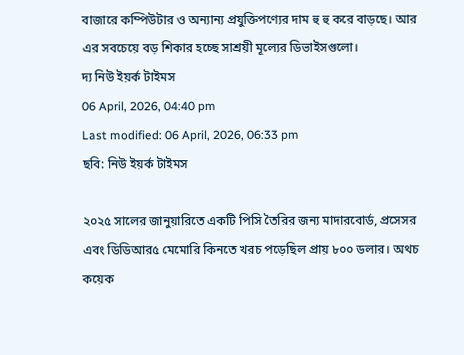বাজারে কম্পিউটার ও অন্যান্য প্রযুক্তিপণ্যের দাম হু হু করে বাড়ছে। আর এর সবচেয়ে বড় শিকার হচ্ছে সাশ্রয়ী মূল্যের ডিভাইসগুলো।
দ্য নিউ ইয়র্ক টাইমস
06 April, 2026, 04:40 pm
Last modified: 06 April, 2026, 06:33 pm
ছবি: নিউ ইয়র্ক টাইমস

২০২৫ সালের জানুয়ারিতে একটি পিসি তৈরির জন্য মাদারবোর্ড, প্রসেসর এবং ডিডিআর৫ মেমোরি কিনতে খরচ পড়েছিল প্রায় ৮০০ ডলার। অথচ কয়েক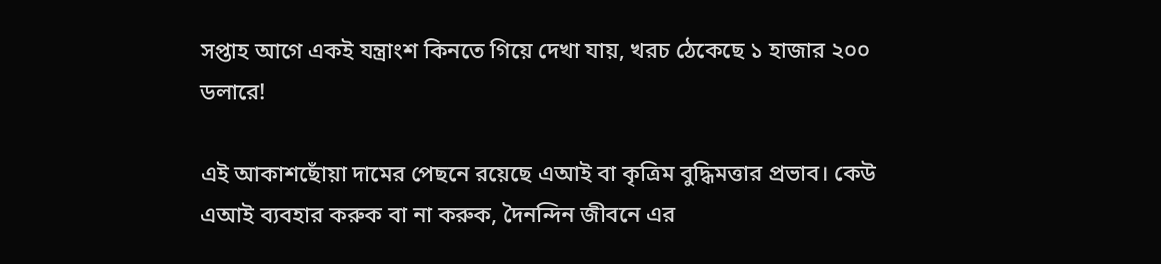সপ্তাহ আগে একই যন্ত্রাংশ কিনতে গিয়ে দেখা যায়, খরচ ঠেকেছে ১ হাজার ২০০ ডলারে!

এই আকাশছোঁয়া দামের পেছনে রয়েছে এআই বা কৃত্রিম বুদ্ধিমত্তার প্রভাব। কেউ এআই ব্যবহার করুক বা না করুক, দৈনন্দিন জীবনে এর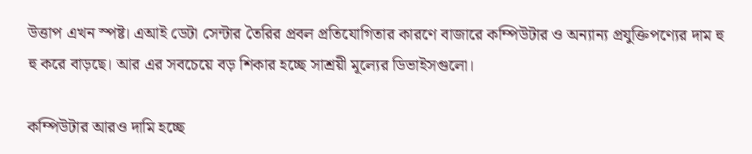উত্তাপ এখন স্পষ্ট। এআই ডেটা সেন্টার তৈরির প্রবল প্রতিযোগিতার কারণে বাজারে কম্পিউটার ও অন্যান্য প্রযুক্তিপণ্যের দাম হু হু করে বাড়ছে। আর এর সবচেয়ে বড় শিকার হচ্ছে সাশ্রয়ী মূল্যের ডিভাইসগুলো।

কম্পিউটার আরও দামি হচ্ছে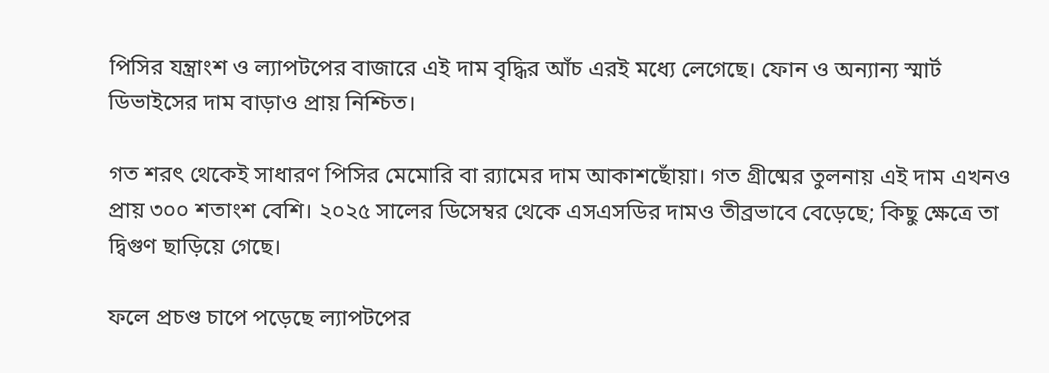পিসির যন্ত্রাংশ ও ল্যাপটপের বাজারে এই দাম বৃদ্ধির আঁচ এরই মধ্যে লেগেছে। ফোন ও অন্যান্য স্মার্ট ডিভাইসের দাম বাড়াও প্রায় নিশ্চিত।

গত শরৎ থেকেই সাধারণ পিসির মেমোরি বা র‍্যামের দাম আকাশছোঁয়া। গত গ্রীষ্মের তুলনায় এই দাম এখনও প্রায় ৩০০ শতাংশ বেশি। ২০২৫ সালের ডিসেম্বর থেকে এসএসডির দামও তীব্রভাবে বেড়েছে; কিছু ক্ষেত্রে তা দ্বিগুণ ছাড়িয়ে গেছে।

ফলে প্রচণ্ড চাপে পড়েছে ল্যাপটপের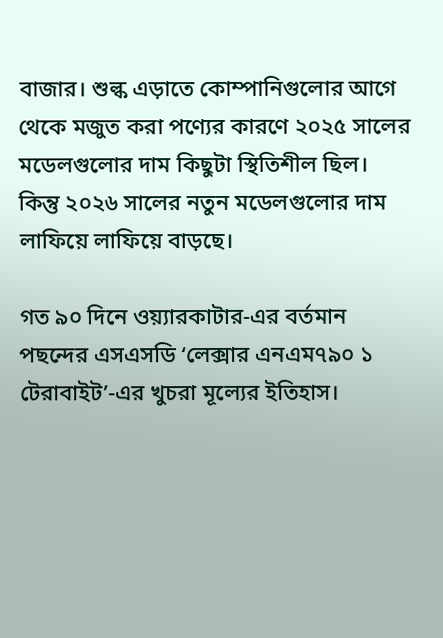বাজার। শুল্ক এড়াতে কোম্পানিগুলোর আগে থেকে মজুত করা পণ্যের কারণে ২০২৫ সালের মডেলগুলোর দাম কিছুটা স্থিতিশীল ছিল। কিন্তু ২০২৬ সালের নতুন মডেলগুলোর দাম লাফিয়ে লাফিয়ে বাড়ছে।

গত ৯০ দিনে ওয়্যারকাটার-এর বর্তমান পছন্দের এসএসডি ‘লেক্সার এনএম৭৯০ ১ টেরাবাইট’-এর খুচরা মূল্যের ইতিহাস।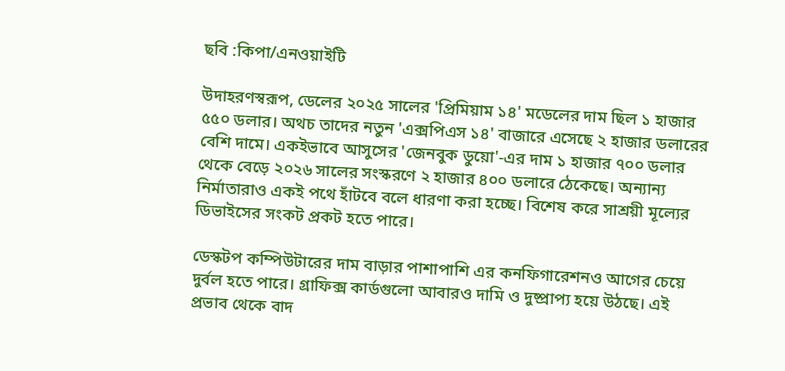ছবি :কিপা/এনওয়াইটি

উদাহরণস্বরূপ, ডেলের ২০২৫ সালের 'প্রিমিয়াম ১৪' মডেলের দাম ছিল ১ হাজার ৫৫০ ডলার। অথচ তাদের নতুন 'এক্সপিএস ১৪' বাজারে এসেছে ২ হাজার ডলারের বেশি দামে। একইভাবে আসুসের 'জেনবুক ডুয়ো'-এর দাম ১ হাজার ৭০০ ডলার থেকে বেড়ে ২০২৬ সালের সংস্করণে ২ হাজার ৪০০ ডলারে ঠেকেছে। অন্যান্য নির্মাতারাও একই পথে হাঁটবে বলে ধারণা করা হচ্ছে। বিশেষ করে সাশ্রয়ী মূল্যের ডিভাইসের সংকট প্রকট হতে পারে।

ডেস্কটপ কম্পিউটারের দাম বাড়ার পাশাপাশি এর কনফিগারেশনও আগের চেয়ে দুর্বল হতে পারে। গ্রাফিক্স কার্ডগুলো আবারও দামি ও দুষ্প্রাপ্য হয়ে উঠছে। এই প্রভাব থেকে বাদ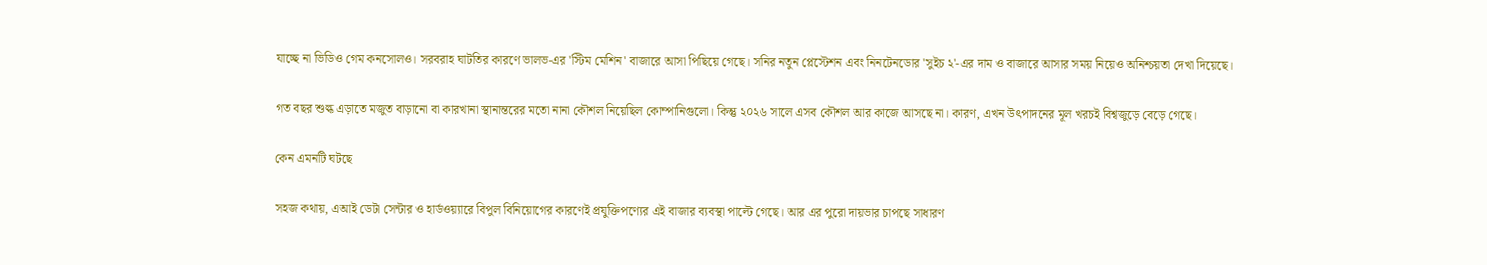যাচ্ছে না ভিডিও গেম কনসোলও। সরবরাহ ঘাটতির কারণে ভালভ-এর 'স্টিম মেশিন' বাজারে আসা পিছিয়ে গেছে। সনির নতুন প্লেস্টেশন এবং নিনটেনডোর 'সুইচ ২'-এর দাম ও বাজারে আসার সময় নিয়েও অনিশ্চয়তা দেখা দিয়েছে।

গত বছর শুল্ক এড়াতে মজুত বাড়ানো বা কারখানা স্থানান্তরের মতো নানা কৌশল নিয়েছিল কোম্পানিগুলো। কিন্তু ২০২৬ সালে এসব কৌশল আর কাজে আসছে না। কারণ, এখন উৎপাদনের মূল খরচই বিশ্বজুড়ে বেড়ে গেছে।

কেন এমনটি ঘটছে

সহজ কথায়, এআই ডেটা সেন্টার ও হার্ডওয়্যারে বিপুল বিনিয়োগের কারণেই প্রযুক্তিপণ্যের এই বাজার ব্যবস্থা পাল্টে গেছে। আর এর পুরো দায়ভার চাপছে সাধারণ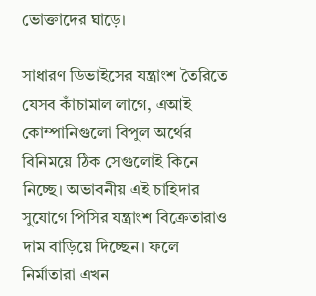ভোক্তাদের ঘাড়ে।

সাধারণ ডিভাইসের যন্ত্রাংশ তৈরিতে যেসব কাঁচামাল লাগে, এআই কোম্পানিগুলো বিপুল অর্থের বিনিময়ে ঠিক সেগুলোই কিনে নিচ্ছে। অভাবনীয় এই চাহিদার সুযোগে পিসির যন্ত্রাংশ বিক্রেতারাও দাম বাড়িয়ে দিচ্ছেন। ফলে নির্মাতারা এখন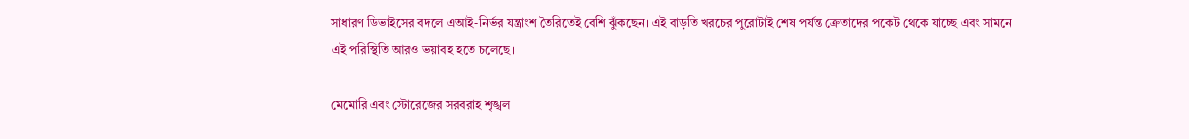সাধারণ ডিভাইসের বদলে এআই-নির্ভর যন্ত্রাংশ তৈরিতেই বেশি ঝুঁকছেন। এই বাড়তি খরচের পুরোটাই শেষ পর্যন্ত ক্রেতাদের পকেট থেকে যাচ্ছে এবং সামনে এই পরিস্থিতি আরও ভয়াবহ হতে চলেছে।

মেমোরি এবং স্টোরেজের সরবরাহ শৃঙ্খল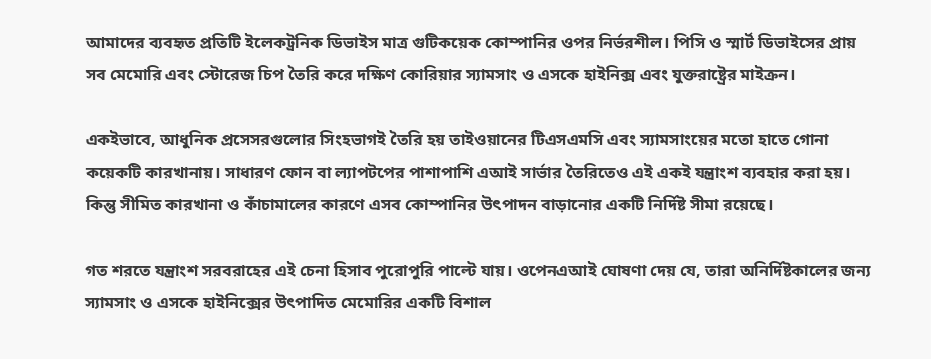আমাদের ব্যবহৃত প্রতিটি ইলেকট্রনিক ডিভাইস মাত্র গুটিকয়েক কোম্পানির ওপর নির্ভরশীল। পিসি ও স্মার্ট ডিভাইসের প্রায় সব মেমোরি এবং স্টোরেজ চিপ তৈরি করে দক্ষিণ কোরিয়ার স্যামসাং ও এসকে হাইনিক্স এবং যুক্তরাষ্ট্রের মাইক্রন।

একইভাবে, আধুনিক প্রসেসরগুলোর সিংহভাগই তৈরি হয় তাইওয়ানের টিএসএমসি এবং স্যামসাংয়ের মতো হাতে গোনা কয়েকটি কারখানায়। সাধারণ ফোন বা ল্যাপটপের পাশাপাশি এআই সার্ভার তৈরিতেও এই একই যন্ত্রাংশ ব্যবহার করা হয়। কিন্তু সীমিত কারখানা ও কাঁচামালের কারণে এসব কোম্পানির উৎপাদন বাড়ানোর একটি নির্দিষ্ট সীমা রয়েছে।

গত শরতে যন্ত্রাংশ সরবরাহের এই চেনা হিসাব পুরোপুরি পাল্টে যায়। ওপেনএআই ঘোষণা দেয় যে, তারা অনির্দিষ্টকালের জন্য স্যামসাং ও এসকে হাইনিক্সের উৎপাদিত মেমোরির একটি বিশাল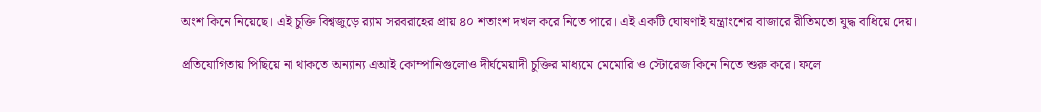অংশ কিনে নিয়েছে। এই চুক্তি বিশ্বজুড়ে র‍্যাম সরবরাহের প্রায় ৪০ শতাংশ দখল করে নিতে পারে। এই একটি ঘোষণাই যন্ত্রাংশের বাজারে রীতিমতো যুদ্ধ বাধিয়ে দেয়।

প্রতিযোগিতায় পিছিয়ে না থাকতে অন্যান্য এআই কোম্পানিগুলোও দীর্ঘমেয়াদী চুক্তির মাধ্যমে মেমোরি ও স্টোরেজ কিনে নিতে শুরু করে। ফলে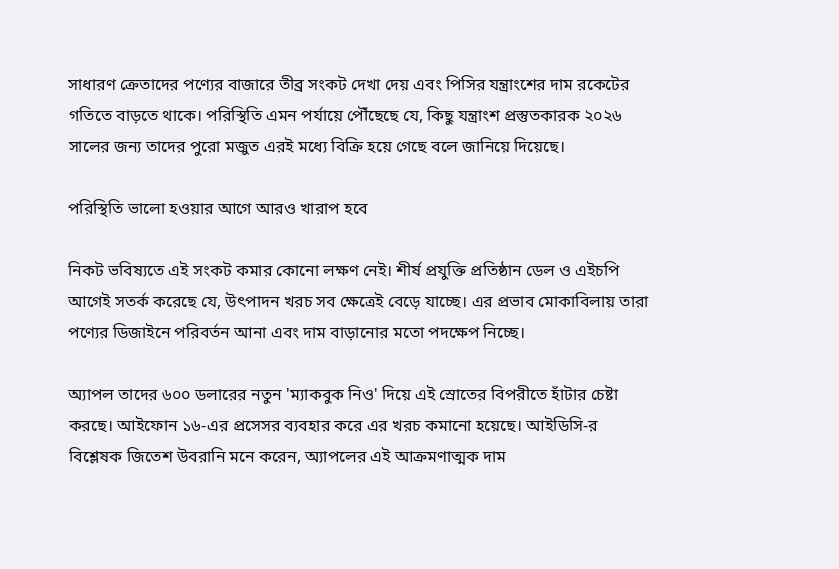সাধারণ ক্রেতাদের পণ্যের বাজারে তীব্র সংকট দেখা দেয় এবং পিসির যন্ত্রাংশের দাম রকেটের গতিতে বাড়তে থাকে। পরিস্থিতি এমন পর্যায়ে পৌঁছেছে যে, কিছু যন্ত্রাংশ প্রস্তুতকারক ২০২৬ সালের জন্য তাদের পুরো মজুত এরই মধ্যে বিক্রি হয়ে গেছে বলে জানিয়ে দিয়েছে।

পরিস্থিতি ভালো হওয়ার আগে আরও খারাপ হবে

নিকট ভবিষ্যতে এই সংকট কমার কোনো লক্ষণ নেই। শীর্ষ প্রযুক্তি প্রতিষ্ঠান ডেল ও এইচপি আগেই সতর্ক করেছে যে, উৎপাদন খরচ সব ক্ষেত্রেই বেড়ে যাচ্ছে। এর প্রভাব মোকাবিলায় তারা পণ্যের ডিজাইনে পরিবর্তন আনা এবং দাম বাড়ানোর মতো পদক্ষেপ নিচ্ছে।

অ্যাপল তাদের ৬০০ ডলারের নতুন 'ম্যাকবুক নিও' দিয়ে এই স্রোতের বিপরীতে হাঁটার চেষ্টা করছে। আইফোন ১৬-এর প্রসেসর ব্যবহার করে এর খরচ কমানো হয়েছে। আইডিসি-র বিশ্লেষক জিতেশ উবরানি মনে করেন, অ্যাপলের এই আক্রমণাত্মক দাম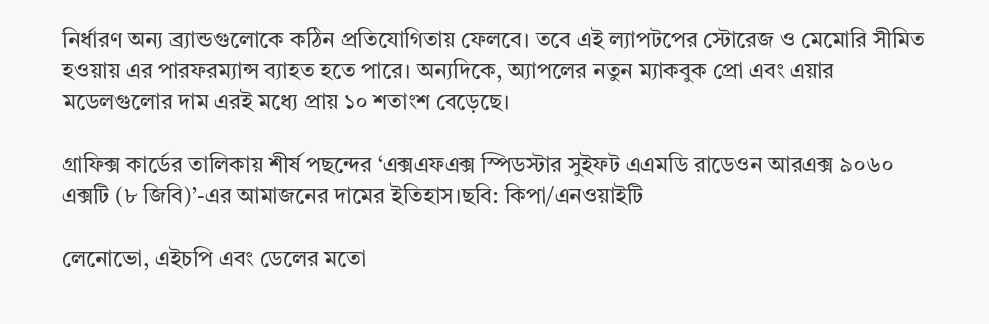নির্ধারণ অন্য ব্র্যান্ডগুলোকে কঠিন প্রতিযোগিতায় ফেলবে। তবে এই ল্যাপটপের স্টোরেজ ও মেমোরি সীমিত হওয়ায় এর পারফরম্যান্স ব্যাহত হতে পারে। অন্যদিকে, অ্যাপলের নতুন ম্যাকবুক প্রো এবং এয়ার মডেলগুলোর দাম এরই মধ্যে প্রায় ১০ শতাংশ বেড়েছে।

গ্রাফিক্স কার্ডের তালিকায় শীর্ষ পছন্দের ‘এক্সএফএক্স স্পিডস্টার সুইফট এএমডি রাডেওন আরএক্স ৯০৬০ এক্সটি (৮ জিবি)’-এর আমাজনের দামের ইতিহাস।ছবি: কিপা/এনওয়াইটি

লেনোভো, এইচপি এবং ডেলের মতো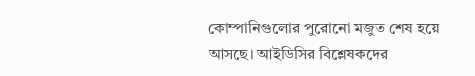কোম্পানিগুলোর পুরোনো মজুত শেষ হয়ে আসছে। আইডিসির বিশ্লেষকদের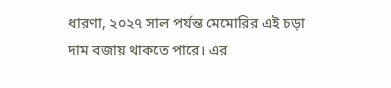ধারণা, ২০২৭ সাল পর্যন্ত মেমোরির এই চড়া দাম বজায় থাকতে পারে। এর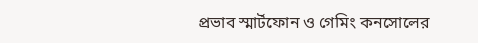প্রভাব স্মার্টফোন ও গেমিং কনসোলের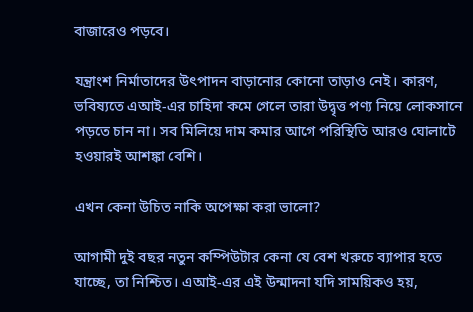বাজারেও পড়বে।

যন্ত্রাংশ নির্মাতাদের উৎপাদন বাড়ানোর কোনো তাড়াও নেই। কারণ, ভবিষ্যতে এআই-এর চাহিদা কমে গেলে তারা উদ্বৃত্ত পণ্য নিয়ে লোকসানে পড়তে চান না। সব মিলিয়ে দাম কমার আগে পরিস্থিতি আরও ঘোলাটে হওয়ারই আশঙ্কা বেশি।

এখন কেনা উচিত নাকি অপেক্ষা করা ভালো?

আগামী দুই বছর নতুন কম্পিউটার কেনা যে বেশ খরুচে ব্যাপার হতে যাচ্ছে, তা নিশ্চিত। এআই-এর এই উন্মাদনা যদি সাময়িকও হয়,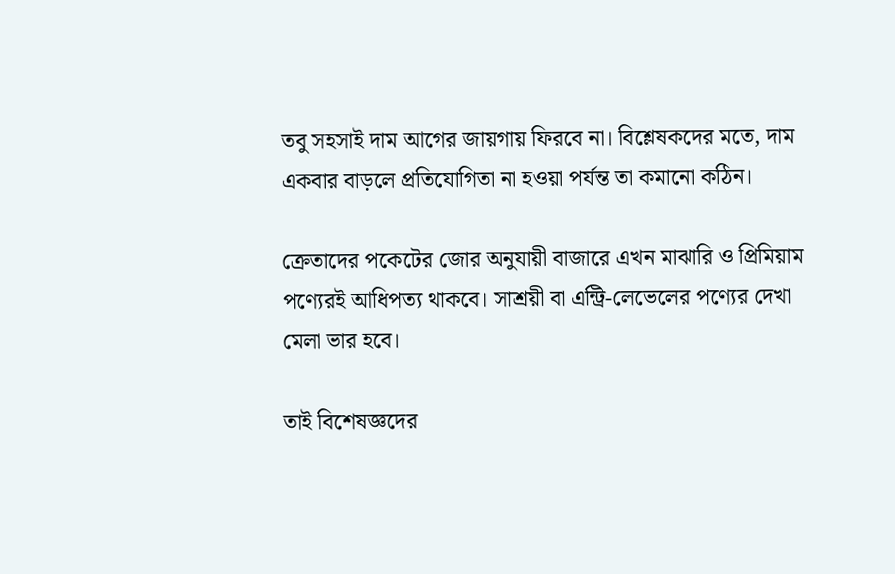তবু সহসাই দাম আগের জায়গায় ফিরবে না। বিশ্লেষকদের মতে, দাম একবার বাড়লে প্রতিযোগিতা না হওয়া পর্যন্ত তা কমানো কঠিন।

ক্রেতাদের পকেটের জোর অনুযায়ী বাজারে এখন মাঝারি ও প্রিমিয়াম পণ্যেরই আধিপত্য থাকবে। সাশ্রয়ী বা এন্ট্রি-লেভেলের পণ্যের দেখা মেলা ভার হবে।

তাই বিশেষজ্ঞদের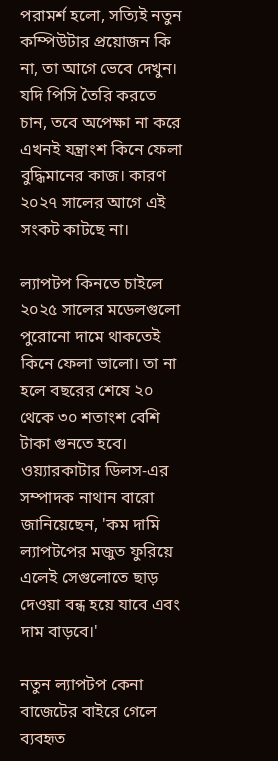পরামর্শ হলো, সত্যিই নতুন কম্পিউটার প্রয়োজন কি না, তা আগে ভেবে দেখুন। যদি পিসি তৈরি করতে চান, তবে অপেক্ষা না করে এখনই যন্ত্রাংশ কিনে ফেলা বুদ্ধিমানের কাজ। কারণ ২০২৭ সালের আগে এই সংকট কাটছে না।

ল্যাপটপ কিনতে চাইলে ২০২৫ সালের মডেলগুলো পুরোনো দামে থাকতেই কিনে ফেলা ভালো। তা না হলে বছরের শেষে ২০ থেকে ৩০ শতাংশ বেশি টাকা গুনতে হবে। ওয়্যারকাটার ডিলস-এর সম্পাদক নাথান বারো জানিয়েছেন, 'কম দামি ল্যাপটপের মজুত ফুরিয়ে এলেই সেগুলোতে ছাড় দেওয়া বন্ধ হয়ে যাবে এবং দাম বাড়বে।'

নতুন ল্যাপটপ কেনা বাজেটের বাইরে গেলে ব্যবহৃত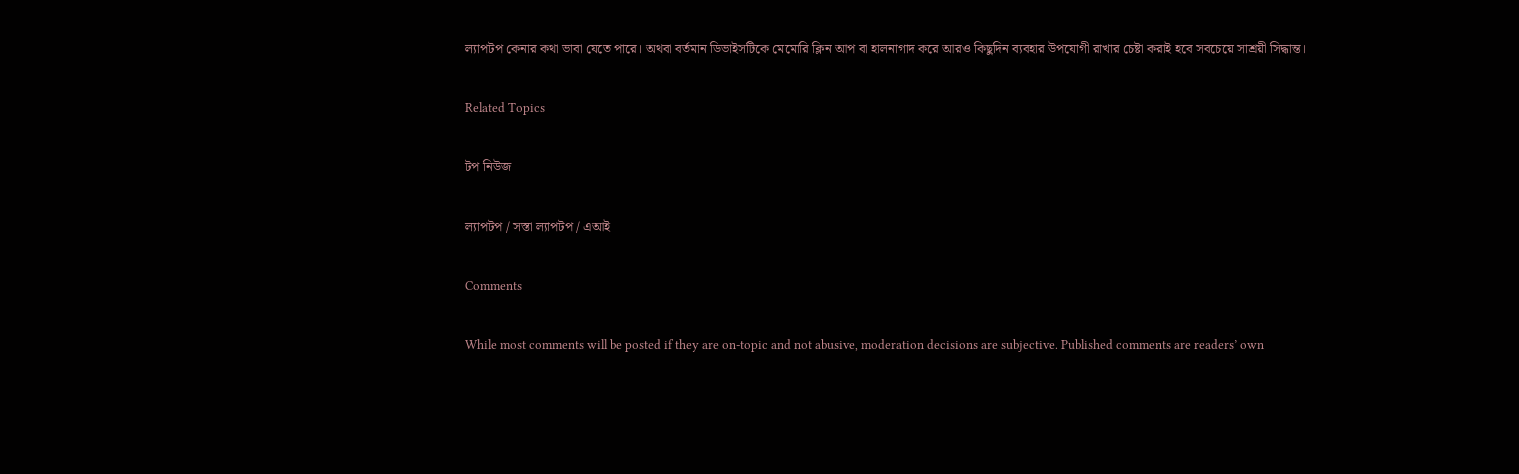ল্যাপটপ কেনার কথা ভাবা যেতে পারে। অথবা বর্তমান ডিভাইসটিকে মেমোরি ক্লিন আপ বা হালনাগাদ করে আরও কিছুদিন ব্যবহার উপযোগী রাখার চেষ্টা করাই হবে সবচেয়ে সাশ্রয়ী সিদ্ধান্ত।

Related Topics

টপ নিউজ

ল্যাপটপ / সস্তা ল্যাপটপ / এআই

Comments

While most comments will be posted if they are on-topic and not abusive, moderation decisions are subjective. Published comments are readers’ own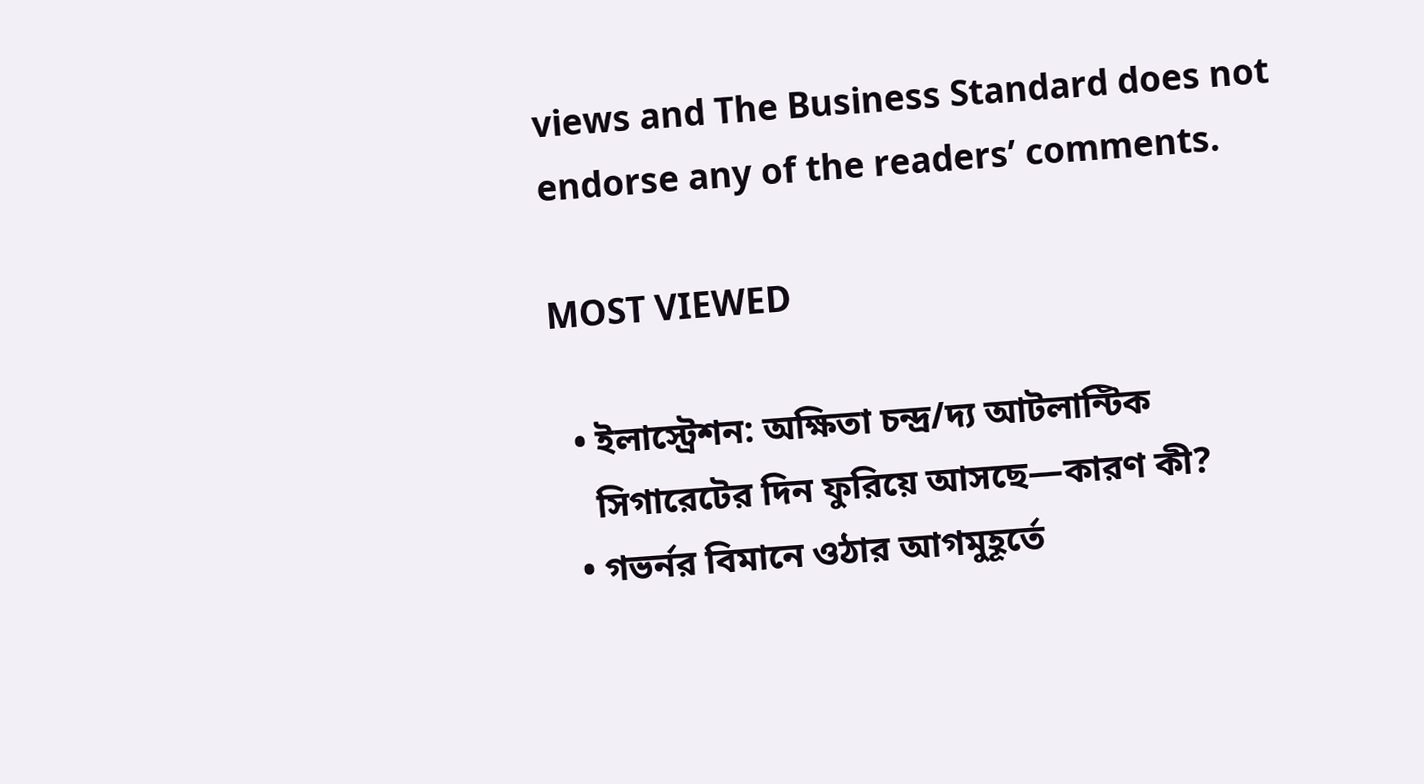views and The Business Standard does not endorse any of the readers’ comments.

MOST VIEWED

  • ইলাস্ট্রেশন: অক্ষিতা চন্দ্র/দ্য আটলান্টিক
    সিগারেটের দিন ফুরিয়ে আসছে—কারণ কী?
  • গভর্নর বিমানে ওঠার আগমুহূর্তে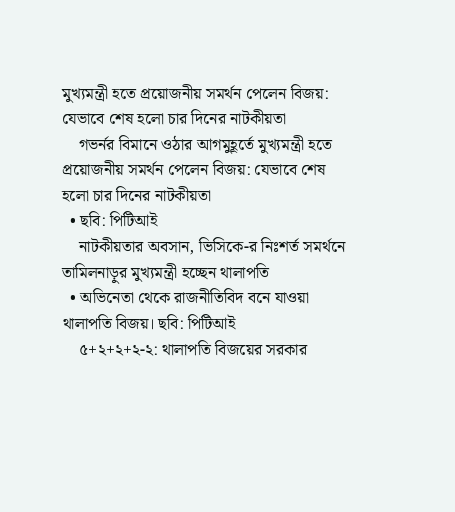মুখ্যমন্ত্রী হতে প্রয়োজনীয় সমর্থন পেলেন বিজয়: যেভাবে শেষ হলো চার দিনের নাটকীয়তা
    গভর্নর বিমানে ওঠার আগমুহূর্তে মুখ্যমন্ত্রী হতে প্রয়োজনীয় সমর্থন পেলেন বিজয়: যেভাবে শেষ হলো চার দিনের নাটকীয়তা
  • ছবি: পিটিআই
    নাটকীয়তার অবসান, ভিসিকে-র নিঃশর্ত সমর্থনে তামিলনাড়ুর মুখ্যমন্ত্রী হচ্ছেন থালাপতি
  • অভিনেতা থেকে রাজনীতিবিদ বনে যাওয়া থালাপতি বিজয়। ছবি: পিটিআই
    ৫+২+২+২-২: থালাপতি বিজয়ের সরকার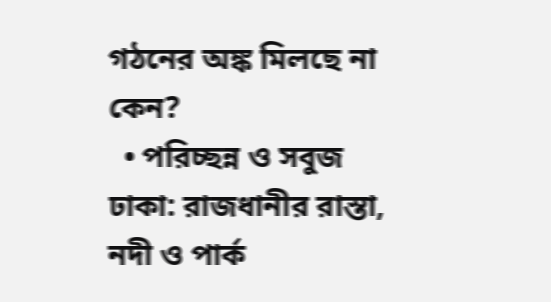গঠনের অঙ্ক মিলছে না কেন?
  • পরিচ্ছন্ন ও সবুজ ঢাকা: রাজধানীর রাস্তা, নদী ও পার্ক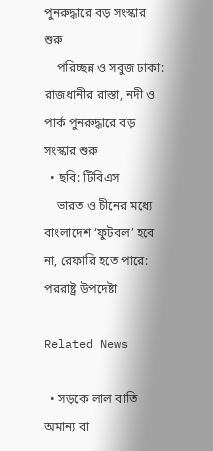পুনরুদ্ধারে বড় সংস্কার শুরু
    পরিচ্ছন্ন ও সবুজ ঢাকা: রাজধানীর রাস্তা, নদী ও পার্ক পুনরুদ্ধারে বড় সংস্কার শুরু
  • ছবি: টিবিএস
    ভারত ও চীনের মধ্যে বাংলাদেশ ‘ফুটবল’ হবে না, রেফারি হতে পারে: পররাষ্ট্র উপদেষ্টা

Related News

  • সড়কে লাল বাতি অমান্য বা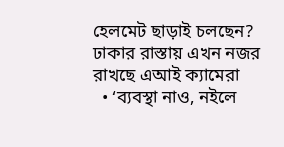হেলমেট ছাড়াই চলছেন? ঢাকার রাস্তায় এখন নজর রাখছে এআই ক্যামেরা
  • ‘ব্যবস্থা নাও, নইলে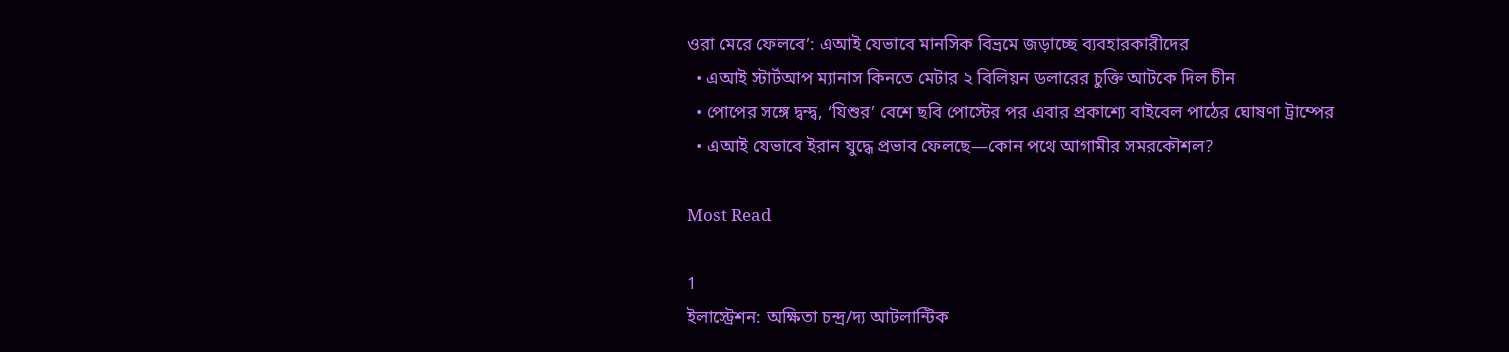ওরা মেরে ফেলবে’: এআই যেভাবে মানসিক বিভ্রমে জড়াচ্ছে ব্যবহারকারীদের
  • এআই স্টার্টআপ ম্যানাস কিনতে মেটার ২ বিলিয়ন ডলারের চুক্তি আটকে দিল চীন
  • পোপের সঙ্গে দ্বন্দ্ব, ‘যিশুর’ বেশে ছবি পোস্টের পর এবার প্রকাশ্যে বাইবেল পাঠের ঘোষণা ট্রাম্পের
  • এআই যেভাবে ইরান যুদ্ধে প্রভাব ফেলছে—কোন পথে আগামীর সমরকৌশল?

Most Read

1
ইলাস্ট্রেশন: অক্ষিতা চন্দ্র/দ্য আটলান্টিক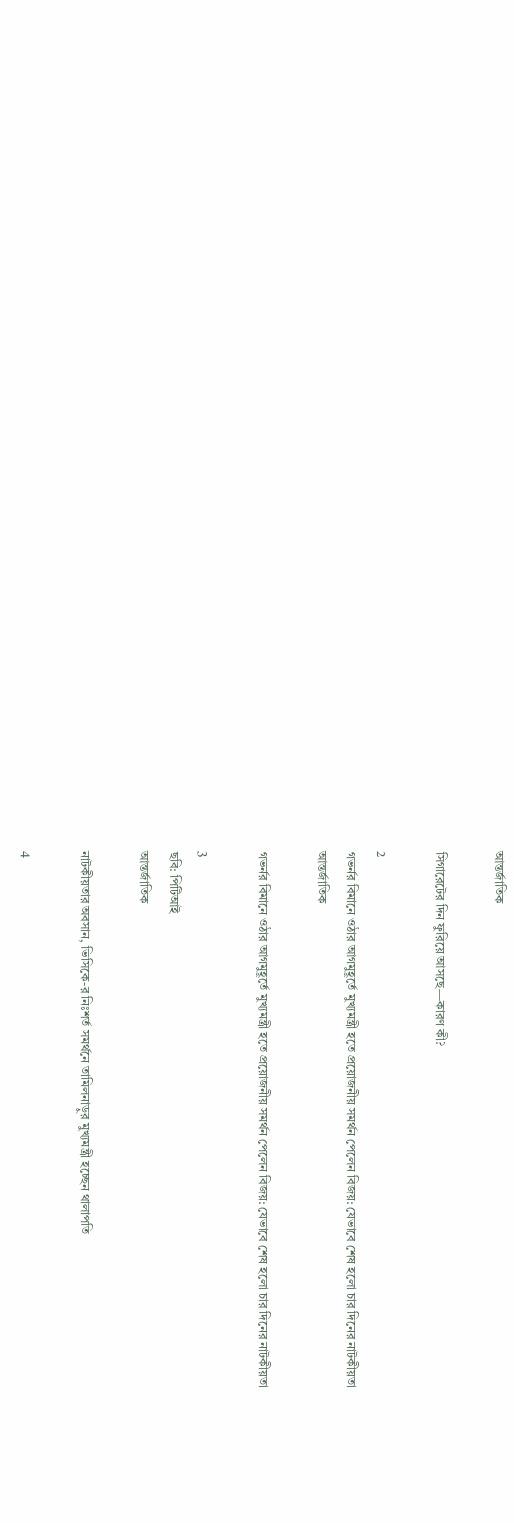আন্তর্জাতিক

সিগারেটের দিন ফুরিয়ে আসছে—কারণ কী?

2
গভর্নর বিমানে ওঠার আগমুহূর্তে মুখ্যমন্ত্রী হতে প্রয়োজনীয় সমর্থন পেলেন বিজয়: যেভাবে শেষ হলো চার দিনের নাটকীয়তা
আন্তর্জাতিক

গভর্নর বিমানে ওঠার আগমুহূর্তে মুখ্যমন্ত্রী হতে প্রয়োজনীয় সমর্থন পেলেন বিজয়: যেভাবে শেষ হলো চার দিনের নাটকীয়তা

3
ছবি: পিটিআই
আন্তর্জাতিক

নাটকীয়তার অবসান, ভিসিকে-র নিঃশর্ত সমর্থনে তামিলনাড়ুর মুখ্যমন্ত্রী হচ্ছেন থালাপতি

4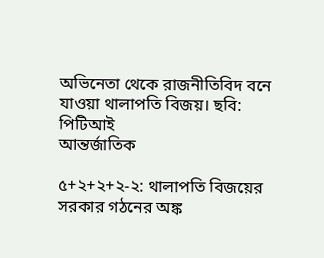অভিনেতা থেকে রাজনীতিবিদ বনে যাওয়া থালাপতি বিজয়। ছবি: পিটিআই
আন্তর্জাতিক

৫+২+২+২-২: থালাপতি বিজয়ের সরকার গঠনের অঙ্ক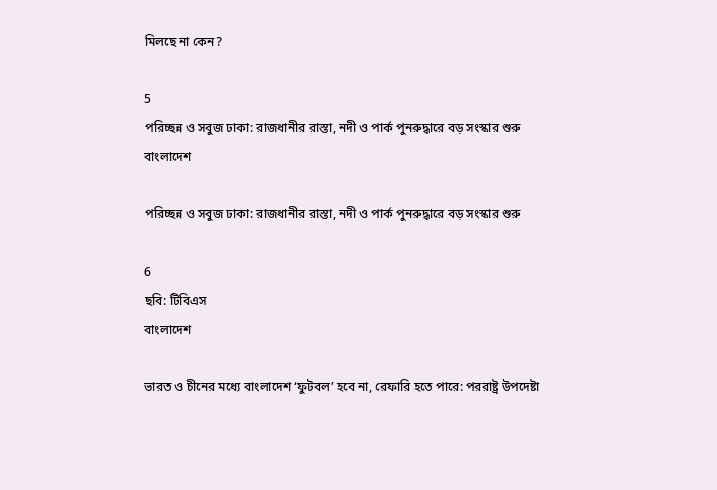মিলছে না কেন?

5
পরিচ্ছন্ন ও সবুজ ঢাকা: রাজধানীর রাস্তা, নদী ও পার্ক পুনরুদ্ধারে বড় সংস্কার শুরু
বাংলাদেশ

পরিচ্ছন্ন ও সবুজ ঢাকা: রাজধানীর রাস্তা, নদী ও পার্ক পুনরুদ্ধারে বড় সংস্কার শুরু

6
ছবি: টিবিএস
বাংলাদেশ

ভারত ও চীনের মধ্যে বাংলাদেশ ‘ফুটবল’ হবে না, রেফারি হতে পারে: পররাষ্ট্র উপদেষ্টা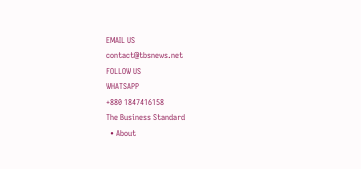EMAIL US
contact@tbsnews.net
FOLLOW US
WHATSAPP
+880 1847416158
The Business Standard
  • About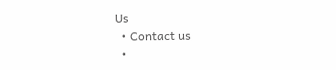Us
  • Contact us
  •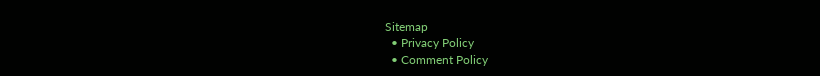Sitemap
  • Privacy Policy
  • Comment Policy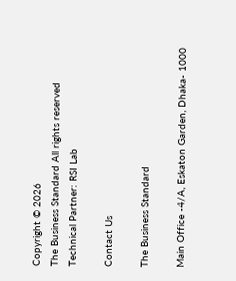Copyright © 2026
The Business Standard All rights reserved
Technical Partner: RSI Lab

Contact Us

The Business Standard

Main Office -4/A, Eskaton Garden, Dhaka- 1000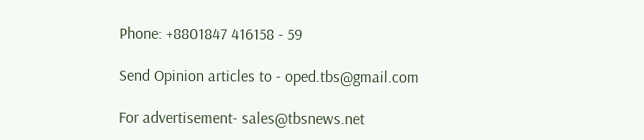Phone: +8801847 416158 - 59

Send Opinion articles to - oped.tbs@gmail.com

For advertisement- sales@tbsnews.net